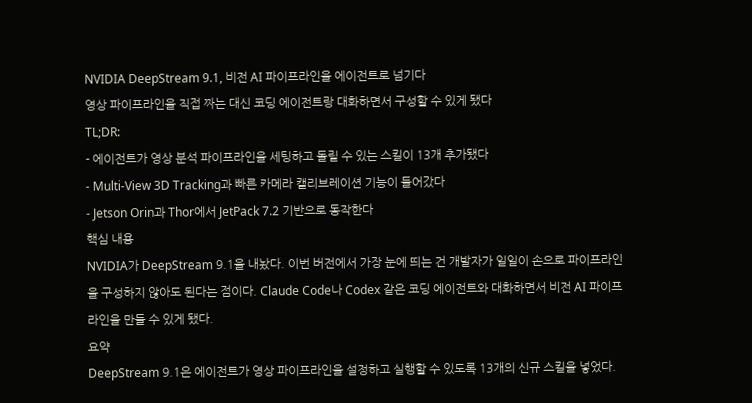NVIDIA DeepStream 9.1, 비전 AI 파이프라인을 에이전트로 넘기다
영상 파이프라인을 직접 짜는 대신 코딩 에이전트랑 대화하면서 구성할 수 있게 됐다
TL;DR:
- 에이전트가 영상 분석 파이프라인을 세팅하고 돌릴 수 있는 스킬이 13개 추가됐다
- Multi-View 3D Tracking과 빠른 카메라 캘리브레이션 기능이 들어갔다
- Jetson Orin과 Thor에서 JetPack 7.2 기반으로 동작한다
핵심 내용
NVIDIA가 DeepStream 9.1을 내놨다. 이번 버전에서 가장 눈에 띄는 건 개발자가 일일이 손으로 파이프라인을 구성하지 않아도 된다는 점이다. Claude Code나 Codex 같은 코딩 에이전트와 대화하면서 비전 AI 파이프라인을 만들 수 있게 됐다.
요약
DeepStream 9.1은 에이전트가 영상 파이프라인을 설정하고 실행할 수 있도록 13개의 신규 스킬을 넣었다.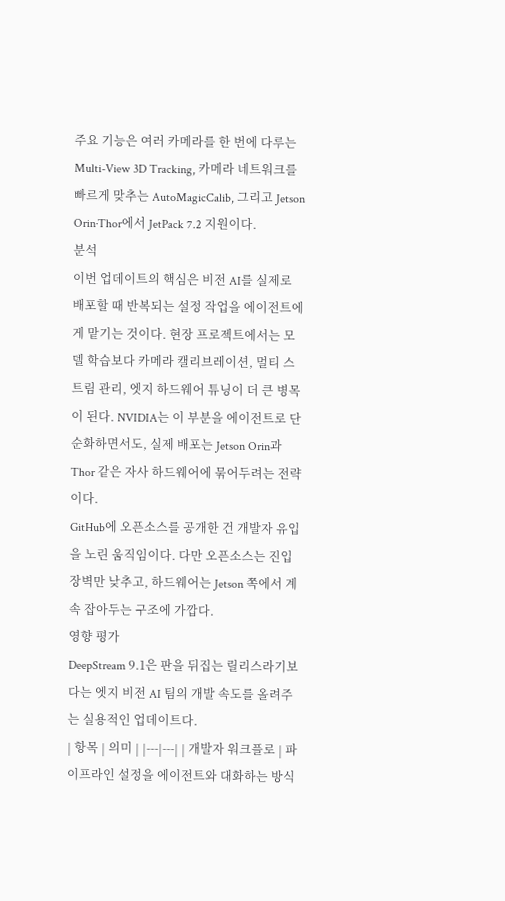주요 기능은 여러 카메라를 한 번에 다루는 Multi-View 3D Tracking, 카메라 네트워크를 빠르게 맞추는 AutoMagicCalib, 그리고 Jetson Orin·Thor에서 JetPack 7.2 지원이다.
분석
이번 업데이트의 핵심은 비전 AI를 실제로 배포할 때 반복되는 설정 작업을 에이전트에게 맡기는 것이다. 현장 프로젝트에서는 모델 학습보다 카메라 캘리브레이션, 멀티 스트림 관리, 엣지 하드웨어 튜닝이 더 큰 병목이 된다. NVIDIA는 이 부분을 에이전트로 단순화하면서도, 실제 배포는 Jetson Orin과 Thor 같은 자사 하드웨어에 묶어두려는 전략이다.
GitHub에 오픈소스를 공개한 건 개발자 유입을 노린 움직임이다. 다만 오픈소스는 진입 장벽만 낮추고, 하드웨어는 Jetson 쪽에서 계속 잡아두는 구조에 가깝다.
영향 평가
DeepStream 9.1은 판을 뒤집는 릴리스라기보다는 엣지 비전 AI 팀의 개발 속도를 올려주는 실용적인 업데이트다.
| 항목 | 의미 | |---|---| | 개발자 워크플로 | 파이프라인 설정을 에이전트와 대화하는 방식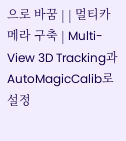으로 바꿈 | | 멀티카메라 구축 | Multi-View 3D Tracking과 AutoMagicCalib로 설정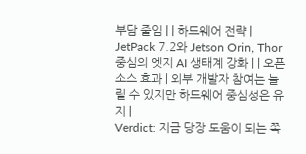부담 줄임 | | 하드웨어 전략 | JetPack 7.2와 Jetson Orin, Thor 중심의 엣지 AI 생태계 강화 | | 오픈소스 효과 | 외부 개발자 참여는 늘릴 수 있지만 하드웨어 중심성은 유지 |
Verdict: 지금 당장 도움이 되는 쪽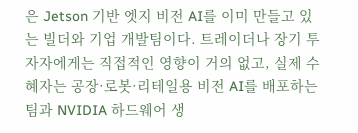은 Jetson 기반 엣지 비전 AI를 이미 만들고 있는 빌더와 기업 개발팀이다. 트레이더나 장기 투자자에게는 직접적인 영향이 거의 없고, 실제 수혜자는 공장·로봇·리테일용 비전 AI를 배포하는 팀과 NVIDIA 하드웨어 생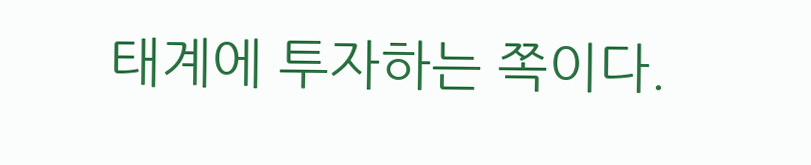태계에 투자하는 쪽이다.